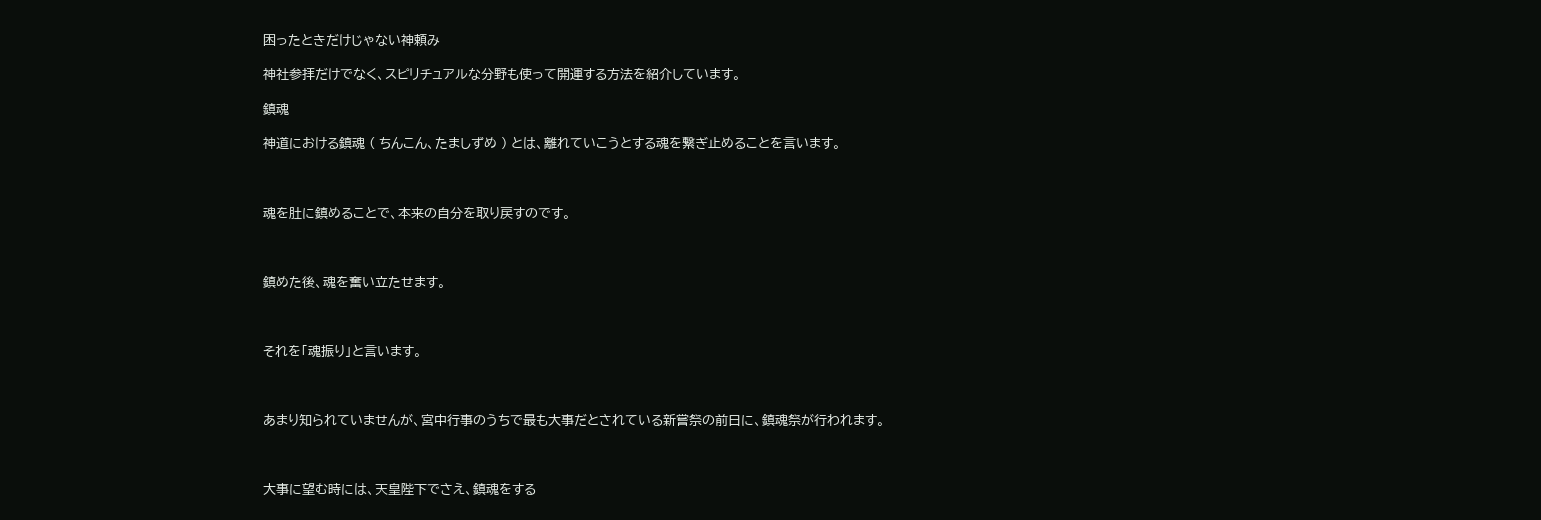困ったときだけじゃない神頼み

神社参拝だけでなく、スピリチュアルな分野も使って開運する方法を紹介しています。

鎮魂

神道における鎮魂 ( ちんこん、たましずめ ) とは、離れていこうとする魂を繋ぎ止めることを言います。



魂を肚に鎮めることで、本来の自分を取り戻すのです。



鎮めた後、魂を奮い立たせます。



それを「魂振り」と言います。



あまり知られていませんが、宮中行事のうちで最も大事だとされている新嘗祭の前日に、鎮魂祭が行われます。



大事に望む時には、天皇陛下でさえ、鎮魂をする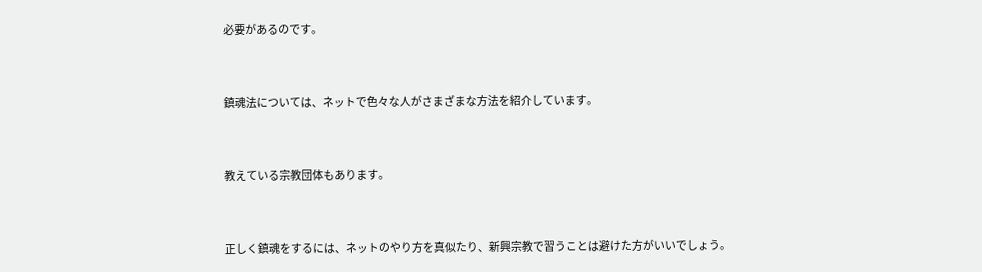必要があるのです。



鎮魂法については、ネットで色々な人がさまざまな方法を紹介しています。



教えている宗教団体もあります。



正しく鎮魂をするには、ネットのやり方を真似たり、新興宗教で習うことは避けた方がいいでしょう。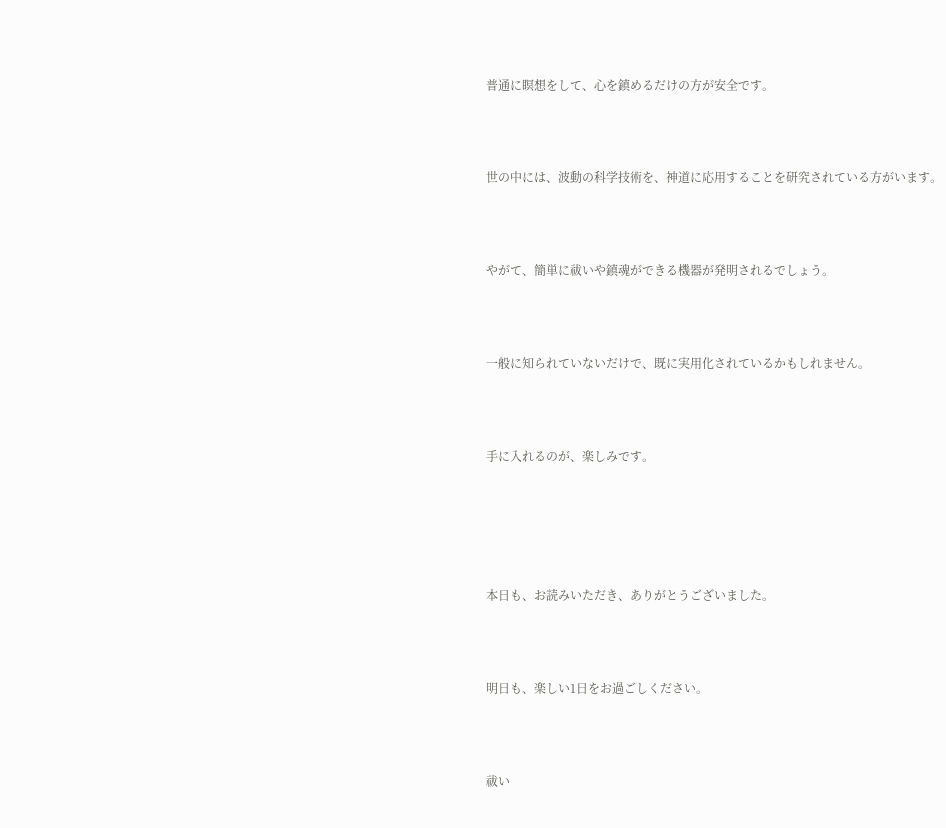普通に瞑想をして、心を鎮めるだけの方が安全です。



世の中には、波動の科学技術を、神道に応用することを研究されている方がいます。



やがて、簡単に祓いや鎮魂ができる機器が発明されるでしょう。



一般に知られていないだけで、既に実用化されているかもしれません。



手に入れるのが、楽しみです。





本日も、お読みいただき、ありがとうございました。



明日も、楽しい1日をお過ごしください。



祓い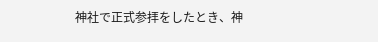神社で正式参拝をしたとき、神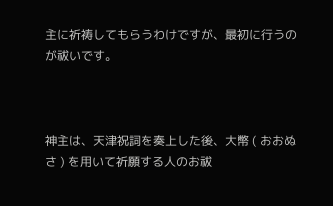主に祈祷してもらうわけですが、最初に行うのが祓いです。



神主は、天津祝詞を奏上した後、大幣 ( おおぬさ ) を用いて祈願する人のお祓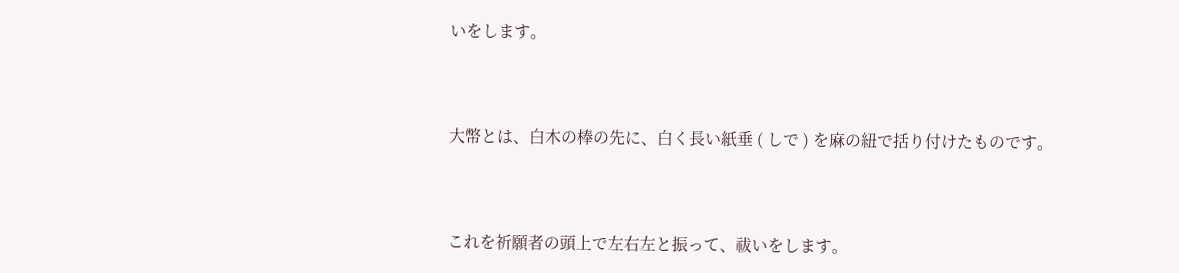いをします。



大幣とは、白木の棒の先に、白く長い紙垂 ( しで ) を麻の紐で括り付けたものです。



これを祈願者の頭上で左右左と振って、祓いをします。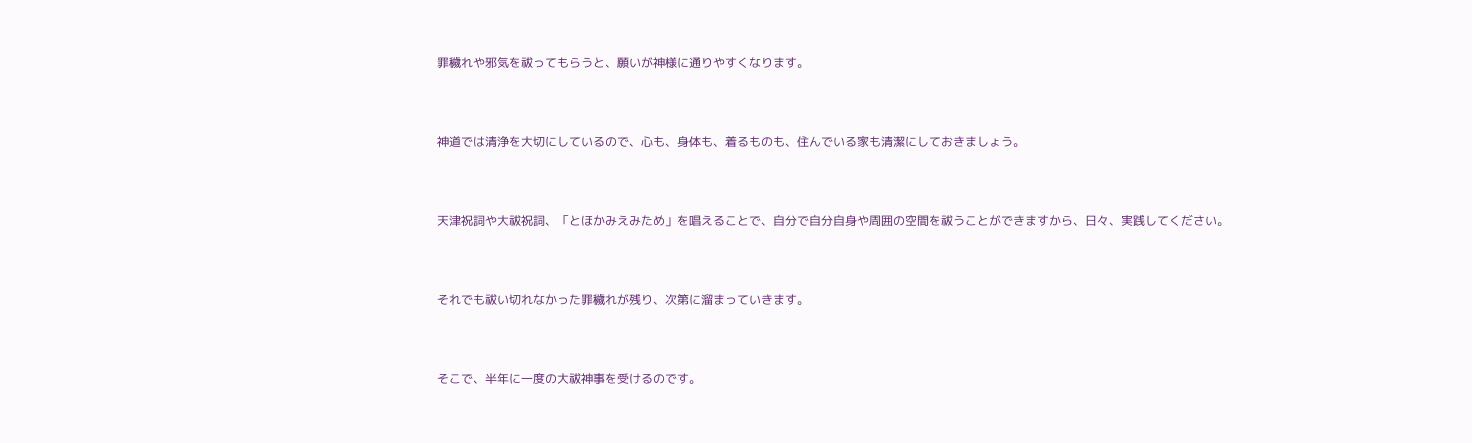罪穢れや邪気を祓ってもらうと、願いが神様に通りやすくなります。



神道では清浄を大切にしているので、心も、身体も、着るものも、住んでいる家も清潔にしておきましょう。



天津祝詞や大祓祝詞、「とほかみえみため」を唱えることで、自分で自分自身や周囲の空間を祓うことができますから、日々、実践してください。



それでも祓い切れなかった罪穢れが残り、次第に溜まっていきます。



そこで、半年に一度の大祓神事を受けるのです。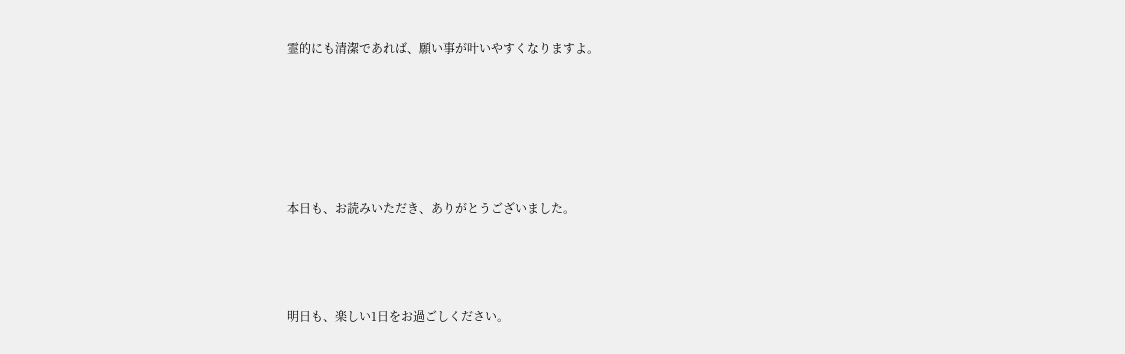霊的にも清潔であれば、願い事が叶いやすくなりますよ。





本日も、お読みいただき、ありがとうございました。



明日も、楽しい1日をお過ごしください。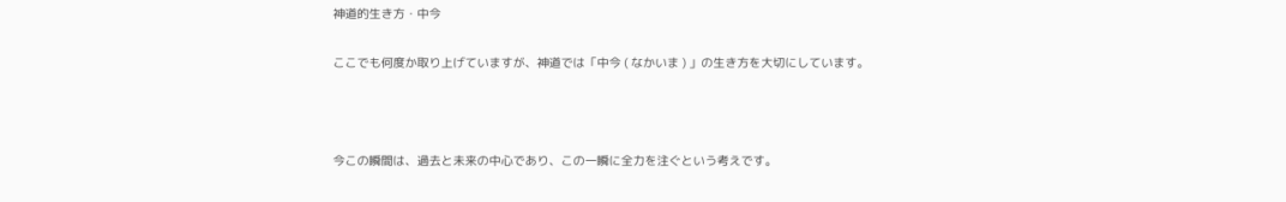神道的生き方・中今

ここでも何度か取り上げていますが、神道では「中今 ( なかいま ) 」の生き方を大切にしています。



今この瞬間は、過去と未来の中心であり、この一瞬に全力を注ぐという考えです。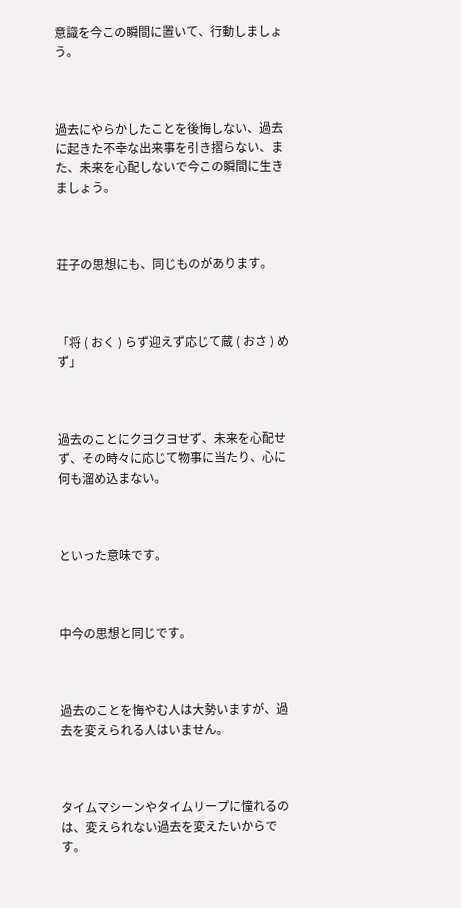意識を今この瞬間に置いて、行動しましょう。



過去にやらかしたことを後悔しない、過去に起きた不幸な出来事を引き摺らない、また、未来を心配しないで今この瞬間に生きましょう。



荘子の思想にも、同じものがあります。



「将 ( おく ) らず迎えず応じて蔵 ( おさ ) めず」



過去のことにクヨクヨせず、未来を心配せず、その時々に応じて物事に当たり、心に何も溜め込まない。



といった意味です。



中今の思想と同じです。



過去のことを悔やむ人は大勢いますが、過去を変えられる人はいません。



タイムマシーンやタイムリープに憧れるのは、変えられない過去を変えたいからです。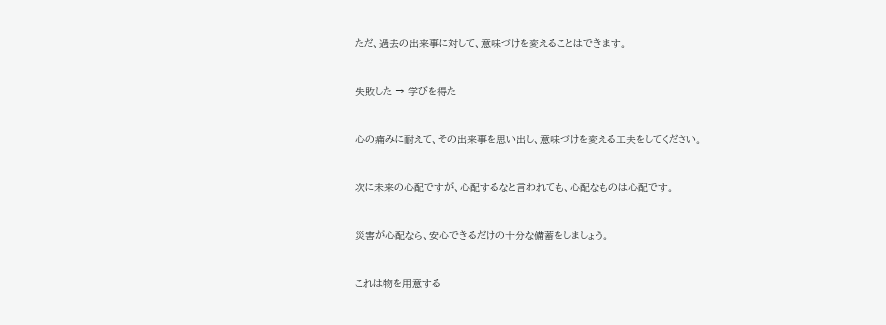ただ、過去の出来事に対して、意味づけを変えることはできます。



失敗した → 学びを得た



心の痛みに耐えて、その出来事を思い出し、意味づけを変える工夫をしてください。



次に未来の心配ですが、心配するなと言われても、心配なものは心配です。



災害が心配なら、安心できるだけの十分な備蓄をしましょう。



これは物を用意する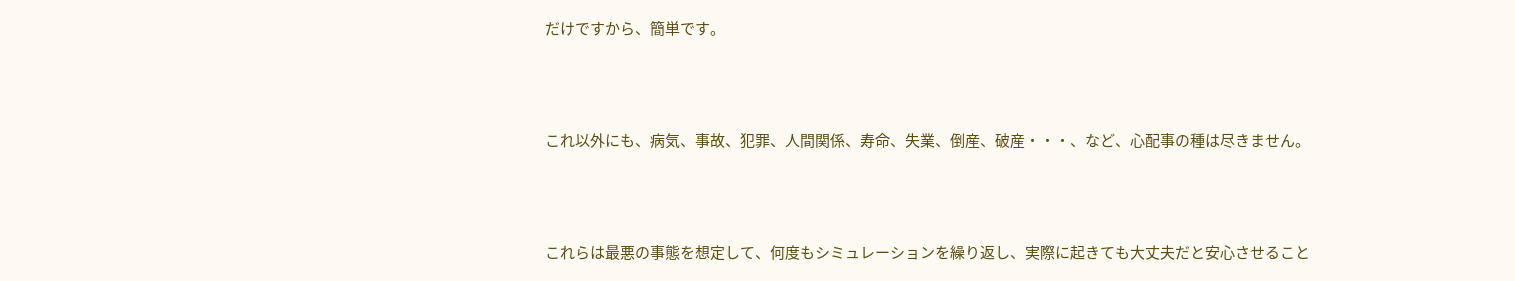だけですから、簡単です。



これ以外にも、病気、事故、犯罪、人間関係、寿命、失業、倒産、破産・・・、など、心配事の種は尽きません。



これらは最悪の事態を想定して、何度もシミュレーションを繰り返し、実際に起きても大丈夫だと安心させること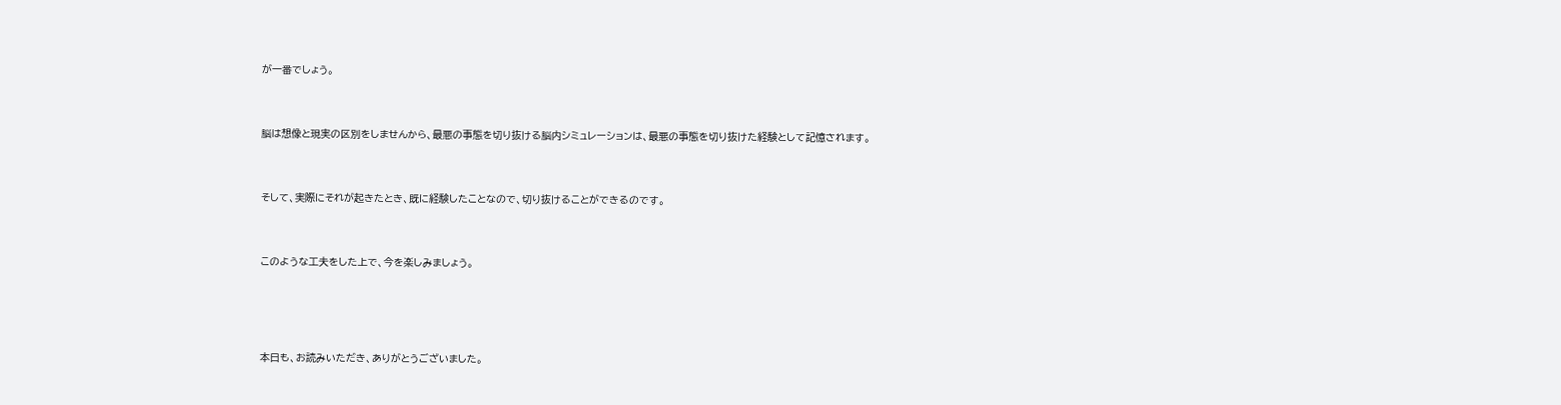が一番でしょう。



脳は想像と現実の区別をしませんから、最悪の事態を切り抜ける脳内シミュレーションは、最悪の事態を切り抜けた経験として記憶されます。



そして、実際にそれが起きたとき、既に経験したことなので、切り抜けることができるのです。



このような工夫をした上で、今を楽しみましょう。





本日も、お読みいただき、ありがとうございました。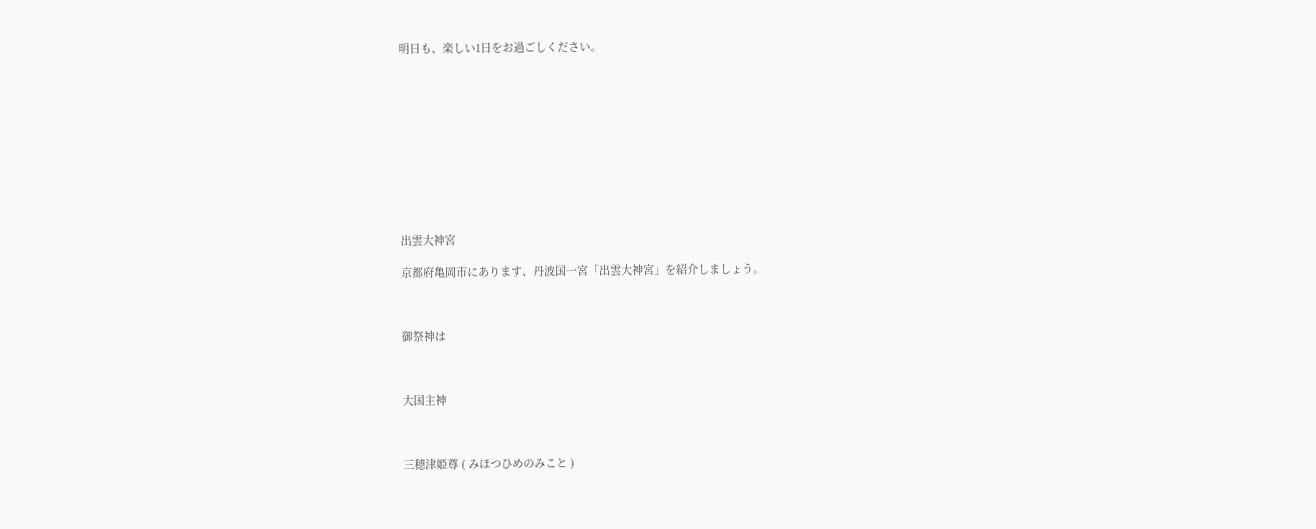明日も、楽しい1日をお過ごしください。











出雲大神宮

京都府亀岡市にあります、丹波国一宮「出雲大神宮」を紹介しましょう。



御祭神は



大国主神



三穂津姫尊 ( みほつひめのみこと )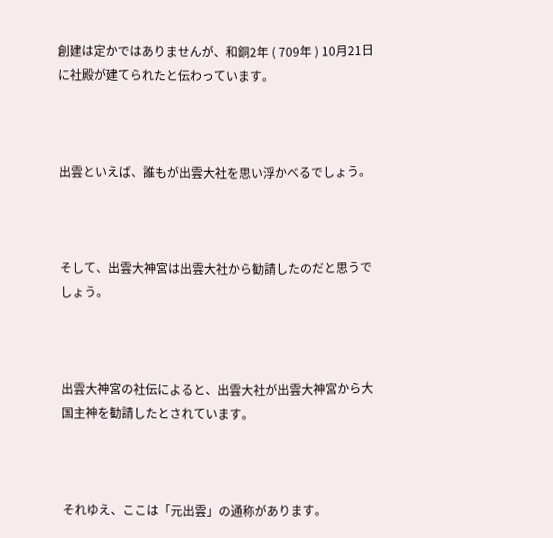創建は定かではありませんが、和銅2年 ( 709年 ) 10月21日に社殿が建てられたと伝わっています。



出雲といえば、誰もが出雲大社を思い浮かべるでしょう。



そして、出雲大神宮は出雲大社から勧請したのだと思うでしょう。



出雲大神宮の社伝によると、出雲大社が出雲大神宮から大国主神を勧請したとされています。



それゆえ、ここは「元出雲」の通称があります。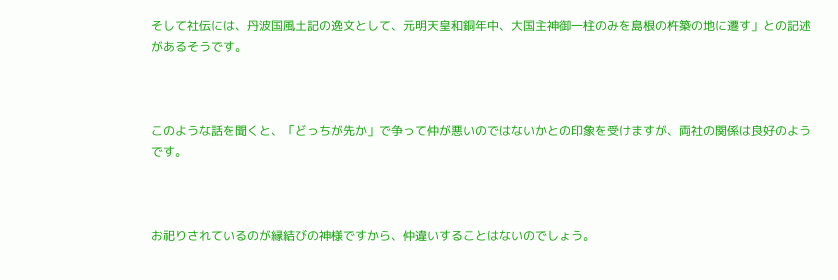そして社伝には、丹波国風土記の逸文として、元明天皇和銅年中、大国主神御一柱のみを島根の杵築の地に遷す」との記述があるそうです。



このような話を聞くと、「どっちが先か」で争って仲が悪いのではないかとの印象を受けますが、両社の関係は良好のようです。



お祀りされているのが縁結びの神様ですから、仲違いすることはないのでしょう。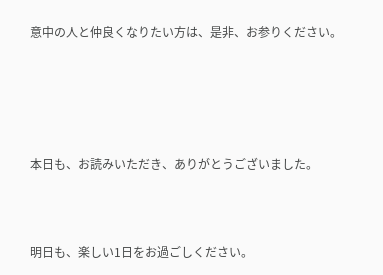意中の人と仲良くなりたい方は、是非、お参りください。





本日も、お読みいただき、ありがとうございました。



明日も、楽しい1日をお過ごしください。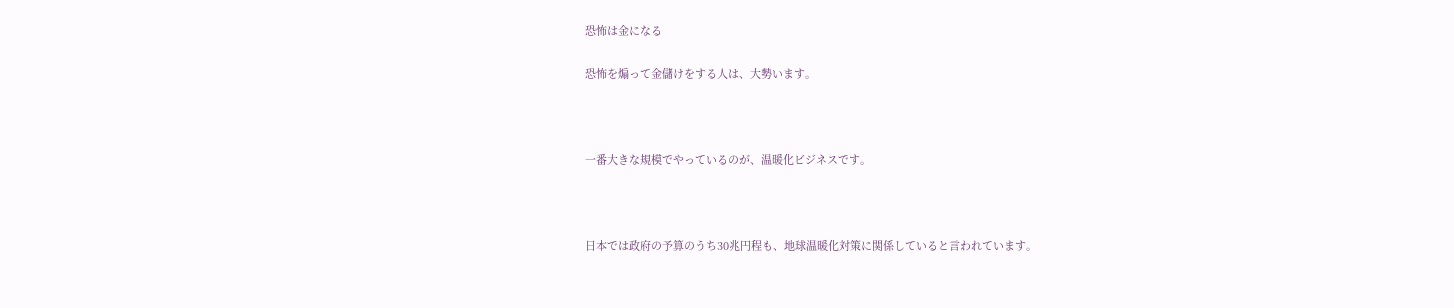恐怖は金になる

恐怖を煽って金儲けをする人は、大勢います。



一番大きな規模でやっているのが、温暖化ビジネスです。



日本では政府の予算のうち30兆円程も、地球温暖化対策に関係していると言われています。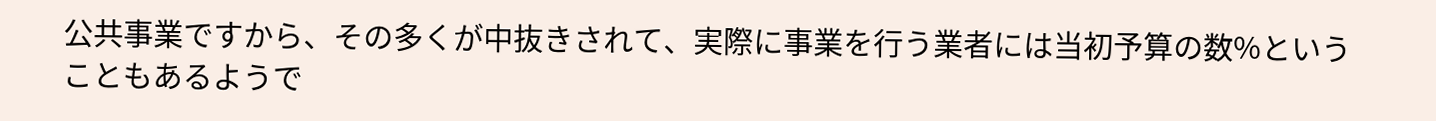公共事業ですから、その多くが中抜きされて、実際に事業を行う業者には当初予算の数%ということもあるようで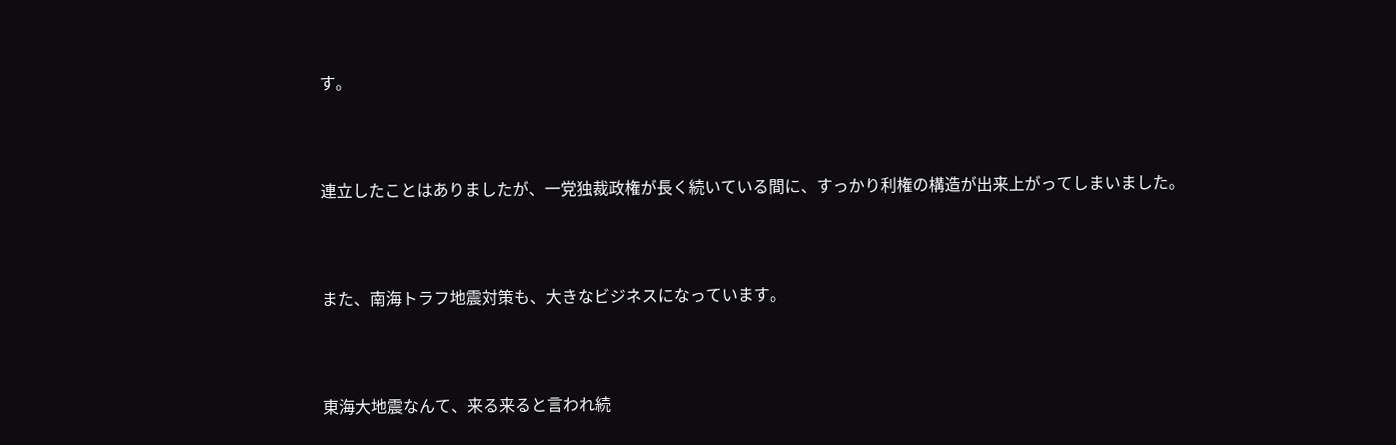す。



連立したことはありましたが、一党独裁政権が長く続いている間に、すっかり利権の構造が出来上がってしまいました。



また、南海トラフ地震対策も、大きなビジネスになっています。



東海大地震なんて、来る来ると言われ続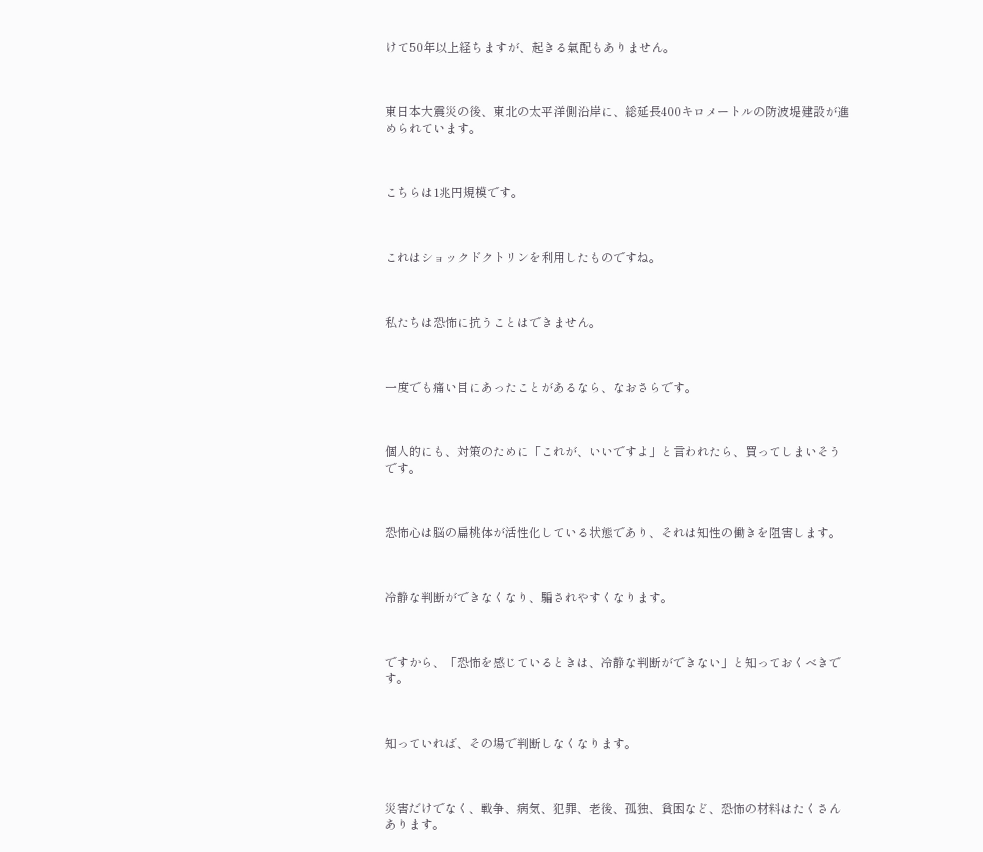けて50年以上経ちますが、起きる氣配もありません。



東日本大震災の後、東北の太平洋側沿岸に、総延長400キロメートルの防波堤建設が進められています。



こちらは1兆円規模です。



これはショックドクトリンを利用したものですね。



私たちは恐怖に抗うことはできません。



一度でも痛い目にあったことがあるなら、なおさらです。



個人的にも、対策のために「これが、いいですよ」と言われたら、買ってしまいそうです。



恐怖心は脳の扁桃体が活性化している状態であり、それは知性の働きを阻害します。



冷静な判断ができなくなり、騙されやすくなります。



ですから、「恐怖を感じているときは、冷静な判断ができない」と知っておくべきです。



知っていれば、その場で判断しなくなります。



災害だけでなく、戦争、病気、犯罪、老後、孤独、貧困など、恐怖の材料はたくさんあります。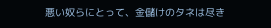悪い奴らにとって、金儲けのタネは尽き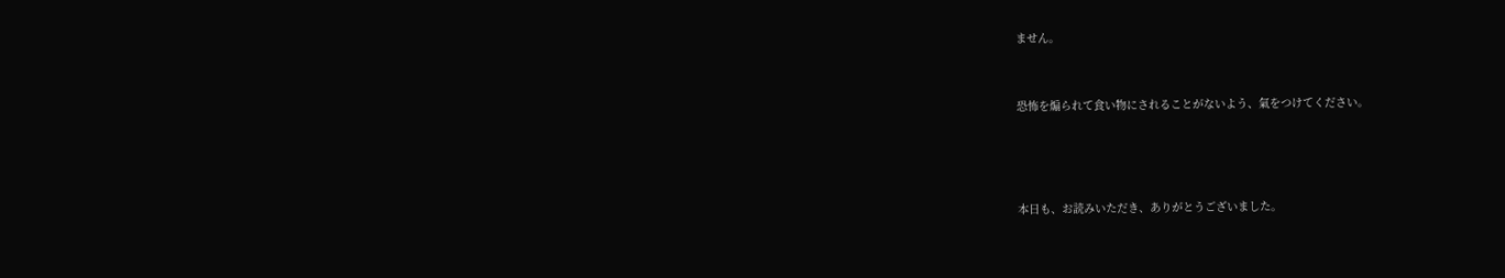ません。



恐怖を煽られて食い物にされることがないよう、氣をつけてください。





本日も、お読みいただき、ありがとうございました。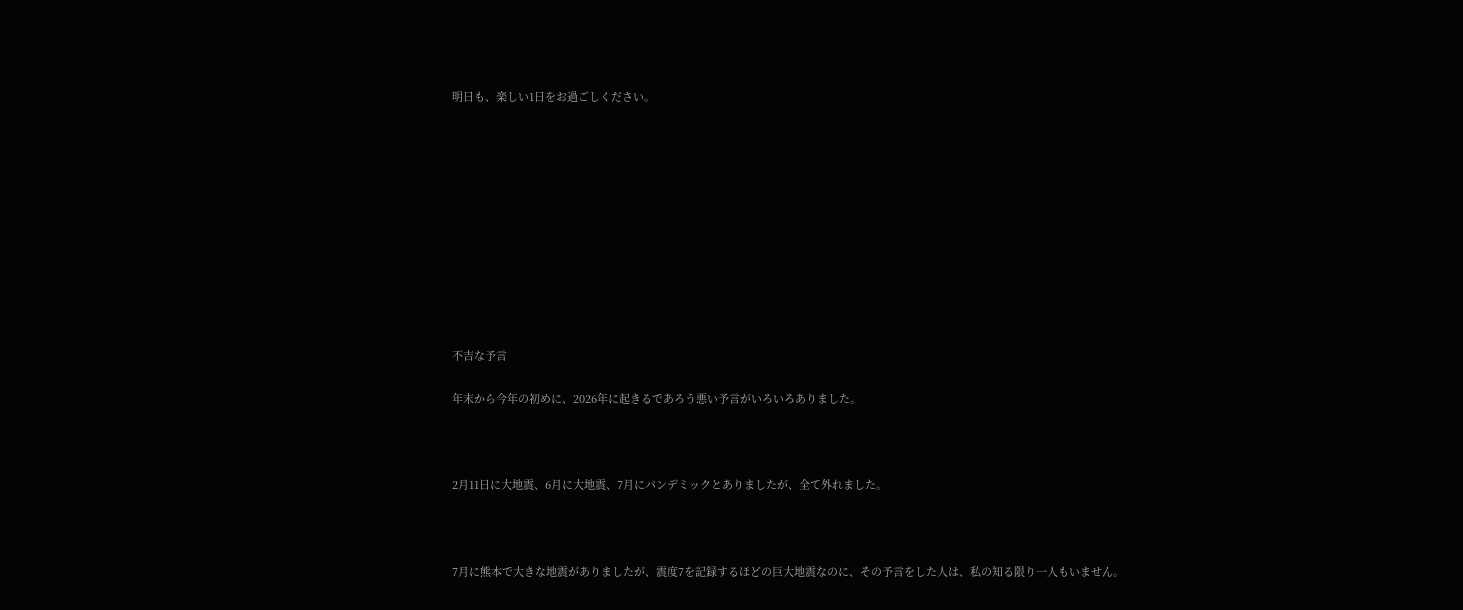明日も、楽しい1日をお過ごしください。











不吉な予言

年末から今年の初めに、2026年に起きるであろう悪い予言がいろいろありました。



2月11日に大地震、6月に大地震、7月にパンデミックとありましたが、全て外れました。



7月に熊本で大きな地震がありましたが、震度7を記録するほどの巨大地震なのに、その予言をした人は、私の知る限り一人もいません。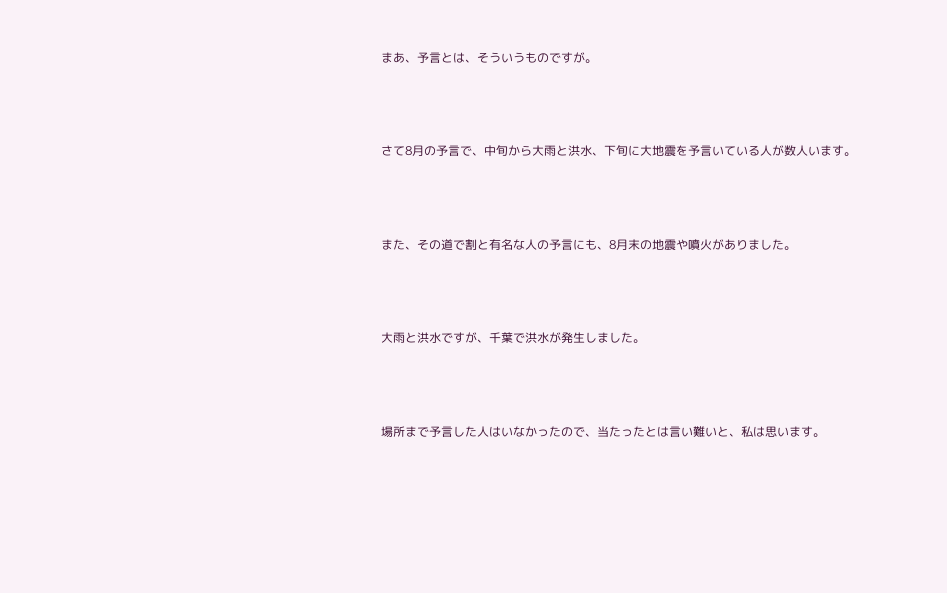まあ、予言とは、そういうものですが。



さて8月の予言で、中旬から大雨と洪水、下旬に大地震を予言いている人が数人います。



また、その道で割と有名な人の予言にも、8月末の地震や噴火がありました。



大雨と洪水ですが、千葉で洪水が発生しました。



場所まで予言した人はいなかったので、当たったとは言い難いと、私は思います。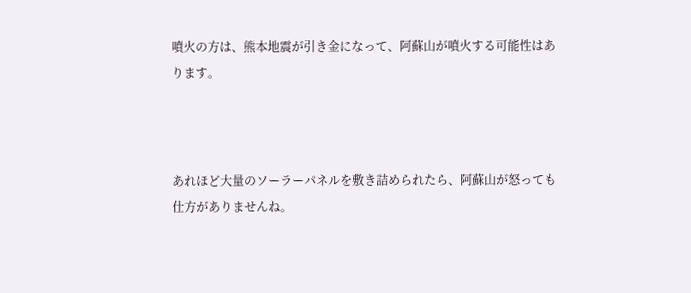噴火の方は、熊本地震が引き金になって、阿蘇山が噴火する可能性はあります。



あれほど大量のソーラーパネルを敷き詰められたら、阿蘇山が怒っても仕方がありませんね。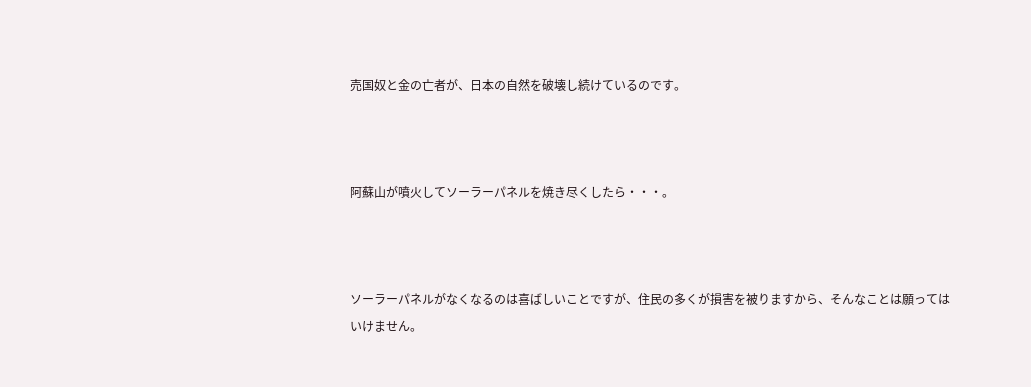売国奴と金の亡者が、日本の自然を破壊し続けているのです。



阿蘇山が噴火してソーラーパネルを焼き尽くしたら・・・。



ソーラーパネルがなくなるのは喜ばしいことですが、住民の多くが損害を被りますから、そんなことは願ってはいけません。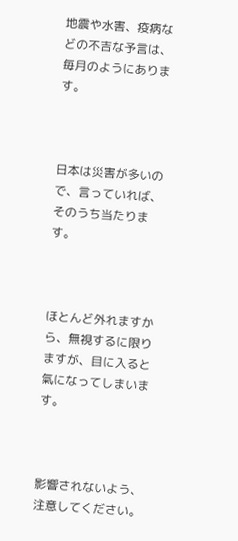地震や水害、疫病などの不吉な予言は、毎月のようにあります。



日本は災害が多いので、言っていれば、そのうち当たります。



ほとんど外れますから、無視するに限りますが、目に入ると氣になってしまいます。



影響されないよう、注意してください。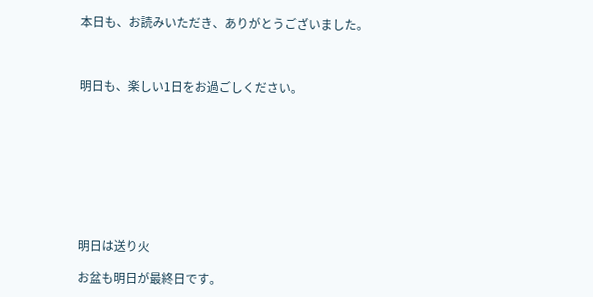本日も、お読みいただき、ありがとうございました。



明日も、楽しい1日をお過ごしください。









明日は送り火

お盆も明日が最終日です。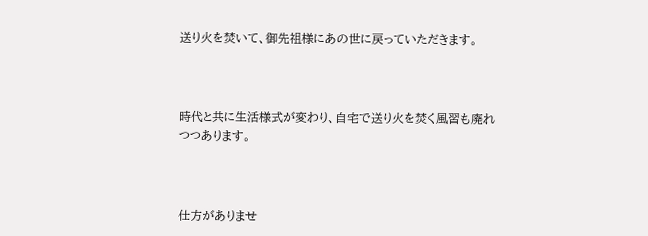送り火を焚いて、御先祖様にあの世に戻っていただきます。



時代と共に生活様式が変わり、自宅で送り火を焚く風習も廃れつつあります。



仕方がありませ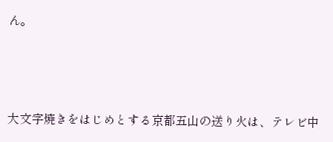ん。



大文字焼きをはじめとする京都五山の送り火は、テレビ中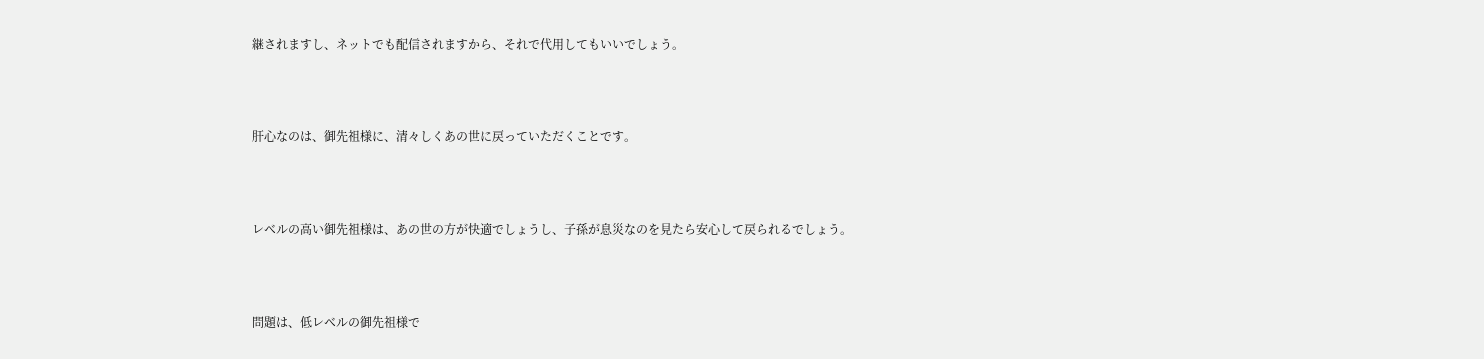継されますし、ネットでも配信されますから、それで代用してもいいでしょう。



肝心なのは、御先祖様に、清々しくあの世に戻っていただくことです。



レベルの高い御先祖様は、あの世の方が快適でしょうし、子孫が息災なのを見たら安心して戻られるでしょう。



問題は、低レベルの御先祖様で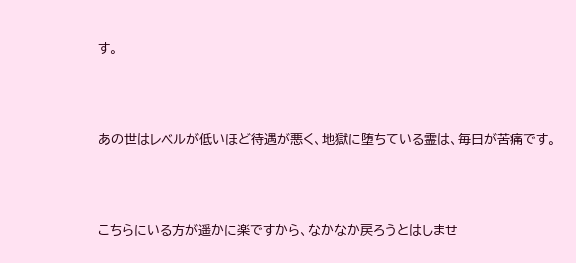す。



あの世はレベルが低いほど待遇が悪く、地獄に堕ちている霊は、毎日が苦痛です。



こちらにいる方が遥かに楽ですから、なかなか戻ろうとはしませ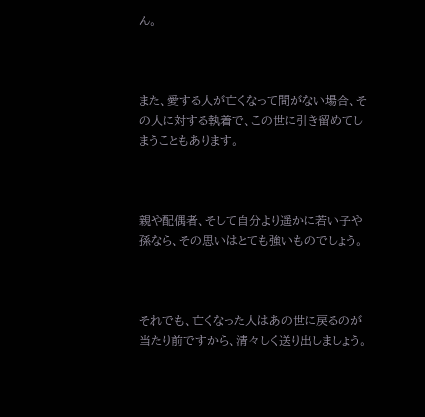ん。



また、愛する人が亡くなって間がない場合、その人に対する執着で、この世に引き留めてしまうこともあります。



親や配偶者、そして自分より遥かに若い子や孫なら、その思いはとても強いものでしょう。



それでも、亡くなった人はあの世に戻るのが当たり前ですから、清々しく送り出しましょう。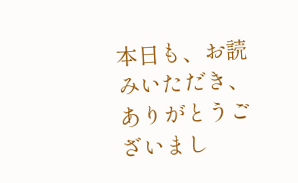本日も、お読みいただき、ありがとうございまし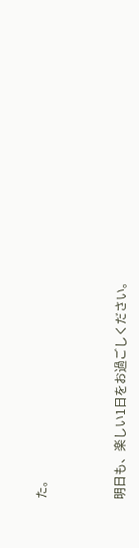た。



明日も、楽しい1日をお過ごしください。